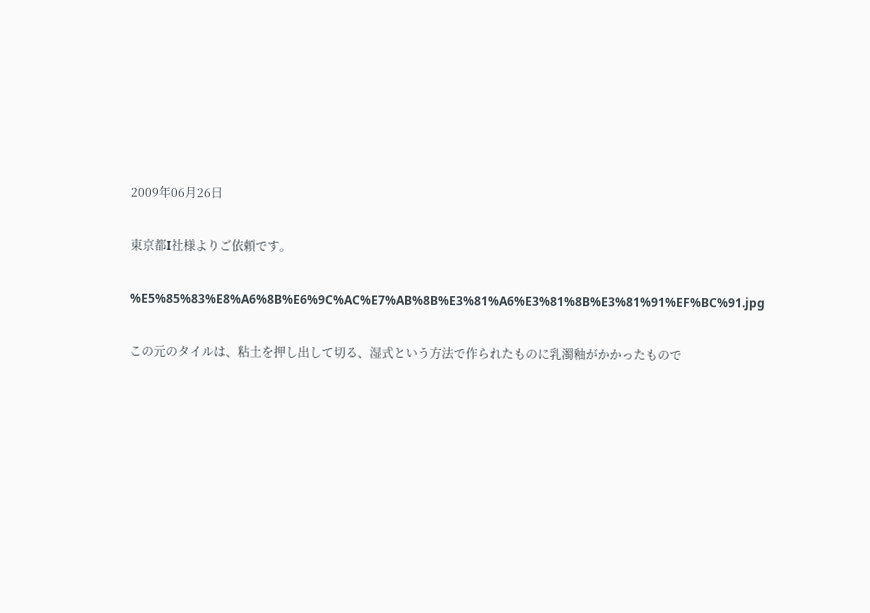2009年06月26日

東京都I社様よりご依頼です。

%E5%85%83%E8%A6%8B%E6%9C%AC%E7%AB%8B%E3%81%A6%E3%81%8B%E3%81%91%EF%BC%91.jpg

この元のタイルは、粘土を押し出して切る、湿式という方法で作られたものに乳濁釉がかかったもので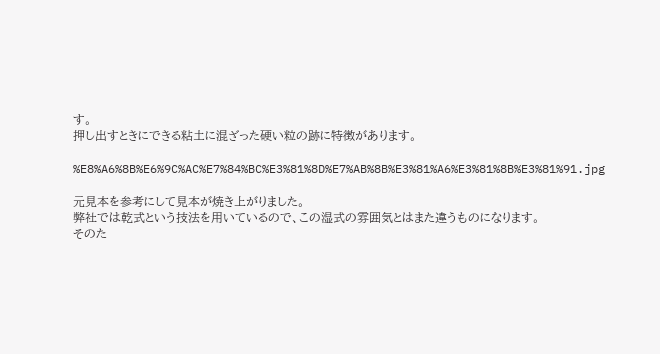す。
押し出すときにできる粘土に混ざった硬い粒の跡に特徴があります。

%E8%A6%8B%E6%9C%AC%E7%84%BC%E3%81%8D%E7%AB%8B%E3%81%A6%E3%81%8B%E3%81%91.jpg

元見本を参考にして見本が焼き上がりました。
弊社では乾式という技法を用いているので、この湿式の雰囲気とはまた違うものになります。
そのた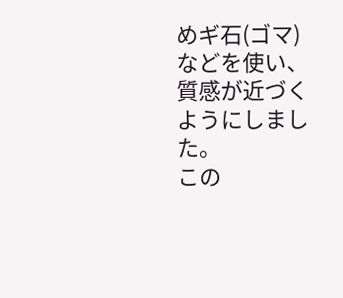めギ石(ゴマ)などを使い、質感が近づくようにしました。
この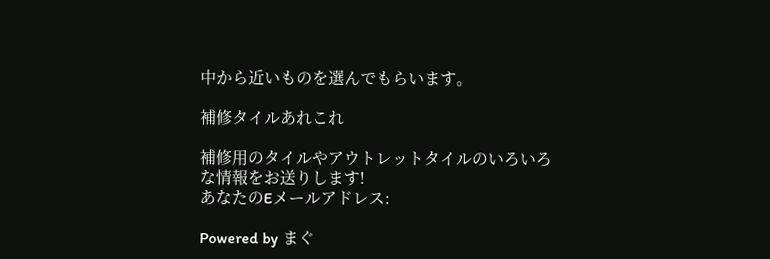中から近いものを選んでもらいます。

補修タイルあれこれ

補修用のタイルやアウトレットタイルのいろいろな情報をお送りします!
あなたのEメールアドレス:

Powered by まぐ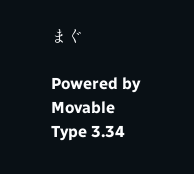まぐ

Powered by
Movable Type 3.34